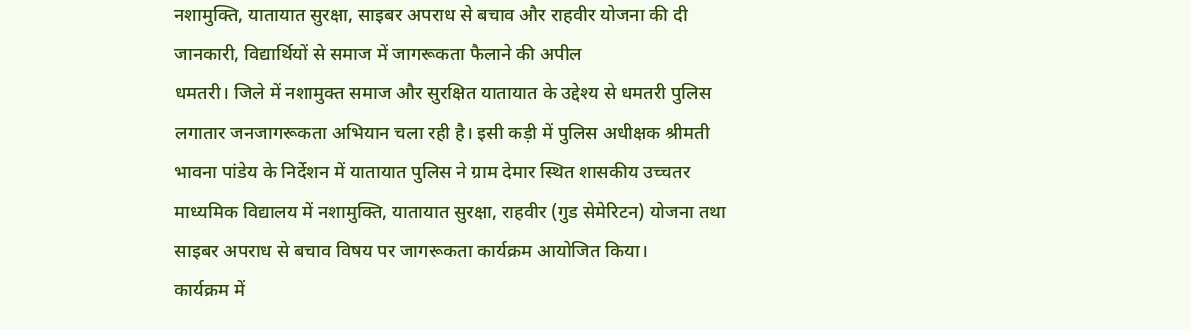नशामुक्ति, यातायात सुरक्षा, साइबर अपराध से बचाव और राहवीर योजना की दी जानकारी, विद्यार्थियों से समाज में जागरूकता फैलाने की अपील
धमतरी। जिले में नशामुक्त समाज और सुरक्षित यातायात के उद्देश्य से धमतरी पुलिस लगातार जनजागरूकता अभियान चला रही है। इसी कड़ी में पुलिस अधीक्षक श्रीमती भावना पांडेय के निर्देशन में यातायात पुलिस ने ग्राम देमार स्थित शासकीय उच्चतर माध्यमिक विद्यालय में नशामुक्ति, यातायात सुरक्षा, राहवीर (गुड सेमेरिटन) योजना तथा साइबर अपराध से बचाव विषय पर जागरूकता कार्यक्रम आयोजित किया।
कार्यक्रम में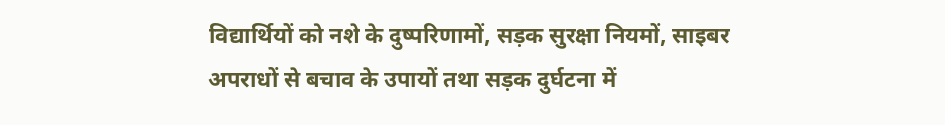विद्यार्थियों को नशे के दुष्परिणामों, सड़क सुरक्षा नियमों, साइबर अपराधों से बचाव के उपायों तथा सड़क दुर्घटना में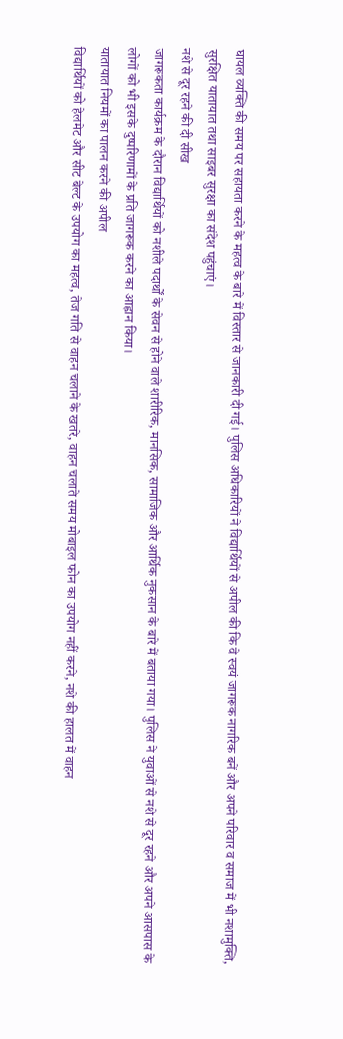घायल व्यक्ति की समय पर सहायता करने के महत्व के बारे में विस्तार से जानकारी दी गई। पुलिस अधिकारियों ने विद्यार्थियों से अपील की कि वे स्वयं जागरूक नागरिक बनें और अपने परिवार व समाज में भी नशामुक्ति, सुरक्षित यातायात तथा साइबर सुरक्षा का संदेश पहुंचाएं।
नशे से दूर रहने की दी सीख
जागरूकता कार्यक्रम के दौरान विद्यार्थियों को नशीले पदार्थों के सेवन से होने वाले शारीरिक, मानसिक, सामाजिक और आर्थिक नुकसान के बारे में बताया गया। पुलिस ने युवाओं से नशे से दूर रहने और अपने आसपास के लोगों को भी इसके दुष्परिणामों के प्रति जागरूक करने का आह्वान किया।
यातायात नियमों का पालन करने की अपील
विद्यार्थियों को हेलमेट और सीट बेल्ट के उपयोग का महत्व, तेज गति से वाहन चलाने के खतरे, वाहन चलाते समय मोबाइल फोन का उपयोग नहीं करने, नशे की हालत में वाहन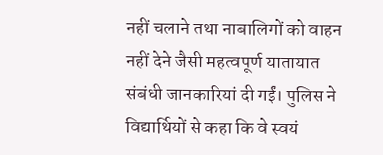नहीं चलाने तथा नाबालिगों को वाहन नहीं देने जैसी महत्वपूर्ण यातायात संबंधी जानकारियां दी गईं। पुलिस ने विद्यार्थियों से कहा कि वे स्वयं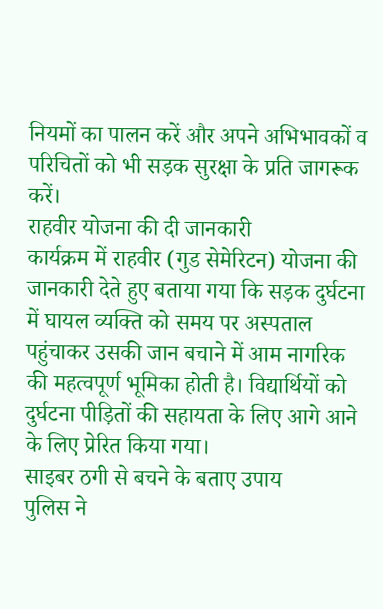नियमों का पालन करें और अपने अभिभावकों व परिचितों को भी सड़क सुरक्षा के प्रति जागरूक करें।
राहवीर योजना की दी जानकारी
कार्यक्रम में राहवीर (गुड सेमेरिटन) योजना की जानकारी देते हुए बताया गया कि सड़क दुर्घटना में घायल व्यक्ति को समय पर अस्पताल पहुंचाकर उसकी जान बचाने में आम नागरिक की महत्वपूर्ण भूमिका होती है। विद्यार्थियों को दुर्घटना पीड़ितों की सहायता के लिए आगे आने के लिए प्रेरित किया गया।
साइबर ठगी से बचने के बताए उपाय
पुलिस ने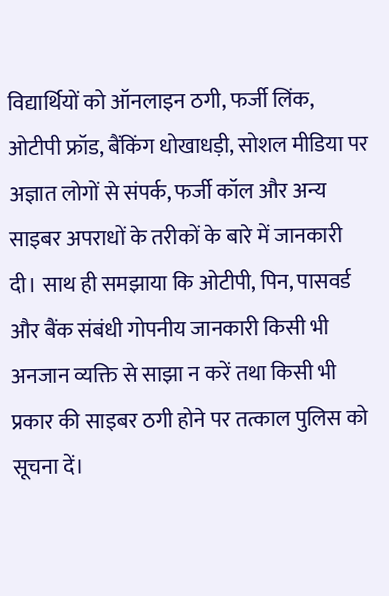विद्यार्थियों को ऑनलाइन ठगी, फर्जी लिंक, ओटीपी फ्रॉड, बैंकिंग धोखाधड़ी, सोशल मीडिया पर अज्ञात लोगों से संपर्क, फर्जी कॉल और अन्य साइबर अपराधों के तरीकों के बारे में जानकारी दी। साथ ही समझाया कि ओटीपी, पिन, पासवर्ड और बैंक संबंधी गोपनीय जानकारी किसी भी अनजान व्यक्ति से साझा न करें तथा किसी भी प्रकार की साइबर ठगी होने पर तत्काल पुलिस को सूचना दें।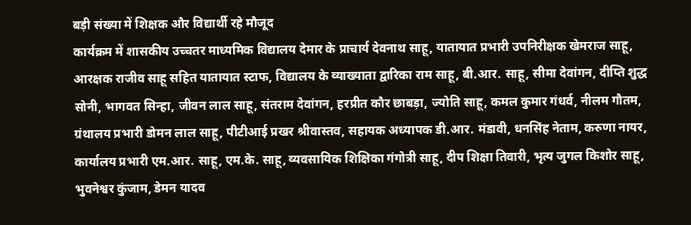बड़ी संख्या में शिक्षक और विद्यार्थी रहे मौजूद
कार्यक्रम में शासकीय उच्चतर माध्यमिक विद्यालय देमार के प्राचार्य देवनाथ साहू, यातायात प्रभारी उपनिरीक्षक खेमराज साहू, आरक्षक राजीव साहू सहित यातायात स्टाफ, विद्यालय के व्याख्याता द्वारिका राम साहू, बी.आर. साहू, सीमा देवांगन, दीप्ति शुद्ध सोनी, भागवत सिन्हा, जीवन लाल साहू, संतराम देवांगन, हरप्रीत कौर छाबड़ा, ज्योति साहू, कमल कुमार गंधर्व, नीलम गौतम, ग्रंथालय प्रभारी डोमन लाल साहू, पीटीआई प्रखर श्रीवास्तव, सहायक अध्यापक डी.आर. मंडावी, धनसिंह नेताम, करुणा नायर, कार्यालय प्रभारी एम.आर. साहू, एम.के. साहू, व्यवसायिक शिक्षिका गंगोत्री साहू, दीप शिक्षा तिवारी, भृत्य जुगल किशोर साहू, भुवनेश्वर कुंजाम, डेमन यादव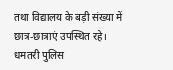तथा विद्यालय के बड़ी संख्या में छात्र-छात्राएं उपस्थित रहे।
धमतरी पुलिस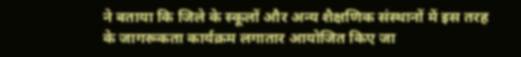ने बताया कि जिले के स्कूलों और अन्य शैक्षणिक संस्थानों में इस तरह के जागरूकता कार्यक्रम लगातार आयोजित किए जा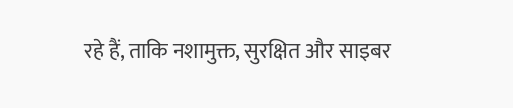रहे हैं, ताकि नशामुक्त, सुरक्षित और साइबर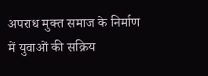अपराध मुक्त समाज के निर्माण में युवाओं की सक्रिय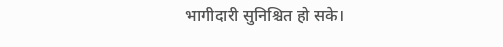भागीदारी सुनिश्चित हो सके।